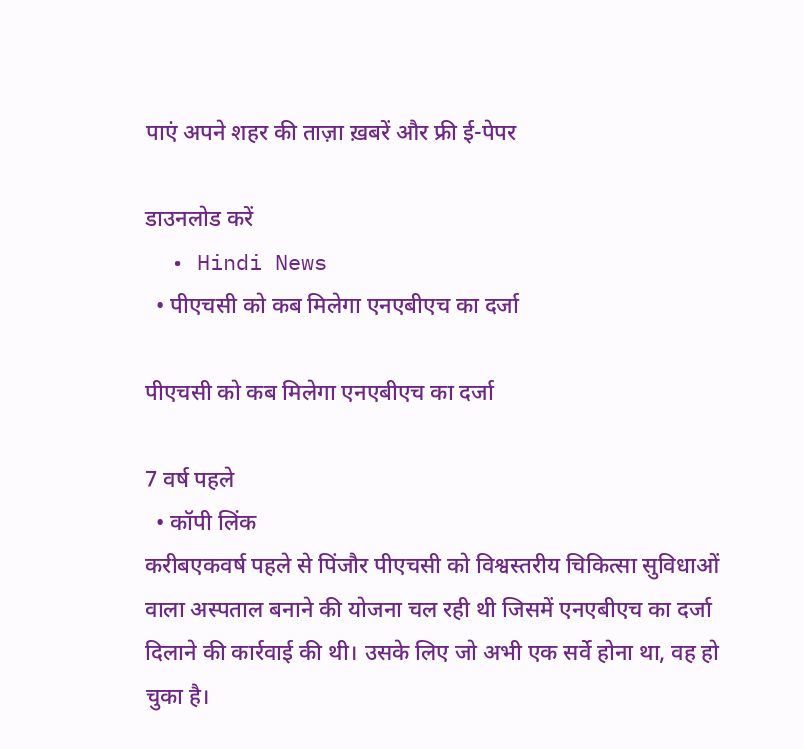पाएं अपने शहर की ताज़ा ख़बरें और फ्री ई-पेपर

डाउनलोड करें
  • Hindi News
  • पीएचसी को कब मिलेगा एनएबीएच का दर्जा

पीएचसी को कब मिलेगा एनएबीएच का दर्जा

7 वर्ष पहले
  • कॉपी लिंक
करीबएकवर्ष पहले से पिंजौर पीएचसी को विश्वस्तरीय चिकित्सा सुविधाओं वाला अस्पताल बनाने की योजना चल रही थी जिसमें एनएबीएच का दर्जा दिलाने की कार्रवाई की थी। उसके लिए जो अभी एक सर्वे होना था, वह हो चुका है।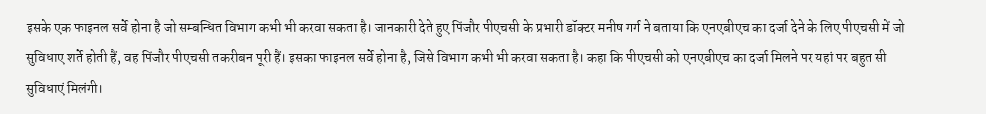इसके एक फाइनल सर्वे होना है जो सम्बन्धित विभाग कभी भी करवा सकता है। जानकारी देते हुए पिंजौर पीएचसी के प्रभारी डॉक्टर मनीष गर्ग ने बताया कि एनएबीएच का दर्जा देने के लिए पीएचसी में जो सुविधाए शर्ते होती हैं, वह पिंजौर पीएचसी तकरीबन पूरी हैं। इसका फाइनल सर्वे होना है, जिसे विभाग कभी भी करवा सकता है। कहा कि पीएचसी को एनएबीएच का दर्जा मिलने पर यहां पर बहुत सी सुविधाएं मिलंगी।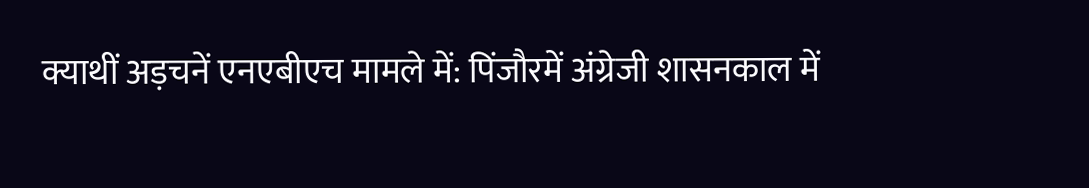क्याथीं अड़चनें एनएबीएच मामले में: पिंजौरमें अंग्रेजी शासनकाल में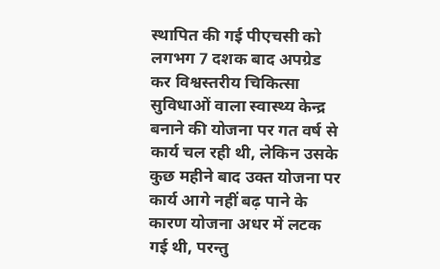स्थापित की गई पीएचसी को लगभग 7 दशक बाद अपग्रेड कर विश्वस्तरीय चिकित्सा सुविधाओं वाला स्वास्थ्य केन्द्र बनाने की योजना पर गत वर्ष से कार्य चल रही थी, लेकिन उसके कुछ महीने बाद उक्त योजना पर कार्य आगे नहीं बढ़ पाने के कारण योजना अधर में लटक गई थी, परन्तु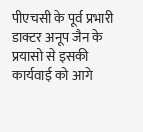पीएचसी के पूर्व प्रभारी डाक्टर अनूप जैन के प्रयासो से इसकी कार्यवाई को आगे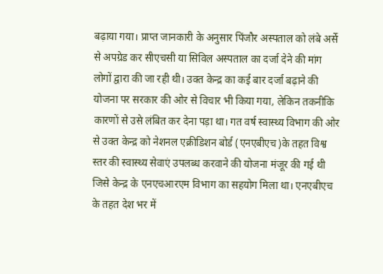बढ़ाया गया। प्राप्त जानकारी के अनुसार पिंजौर अस्पताल को लंबे अर्से से अपग्रेड कर सीएचसी या सिविल अस्पताल का दर्जा देने की मांग लोगों द्वारा की जा रही थी। उक्त केन्द्र का कई बार दर्जा बढ़ाने की योजना पर सरकार की ओर से विचार भी किया गया, लेकिन तकनीकि कारणों से उसे लंबित कर देना पड़ा था। गत वर्ष स्वास्थ्य विभाग की ओर से उक्त केन्द्र को नेशनल एक्रीडिशन बोर्ड (एनएबीएच)के तहत विश्व स्तर की स्वास्थ्य सेवाएं उपलब्ध करवाने की योजना मंजूर की गई थी जिसे केन्द्र के एनएचआरएम विभाग का सहयोग मिला था। एनएबीएच के तहत देश भर में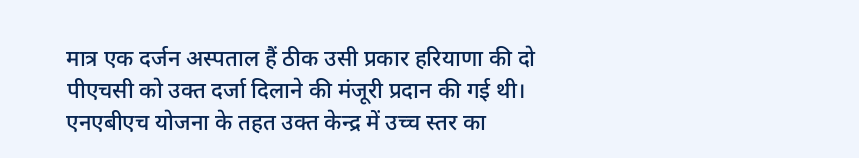मात्र एक दर्जन अस्पताल हैं ठीक उसी प्रकार हरियाणा की दो पीएचसी को उक्त दर्जा दिलाने की मंजूरी प्रदान की गई थी। एनएबीएच योजना के तहत उक्त केन्द्र में उच्च स्तर का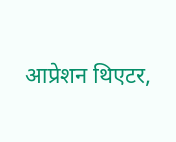आप्रेशन थिएटर,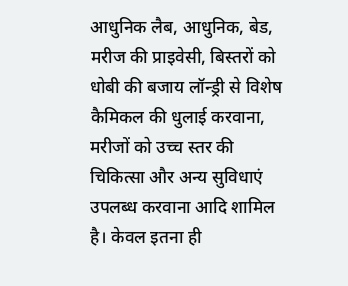आधुनिक लैब, आधुनिक, बेड, मरीज की प्राइवेसी, बिस्तरों को धोबी की बजाय लॉन्ड्री से विशेष कैमिकल की धुलाई करवाना, मरीजों को उच्च स्तर की चिकित्सा और अन्य सुविधाएं उपलब्ध करवाना आदि शामिल है। केवल इतना ही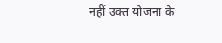नहीं उक्त योजना के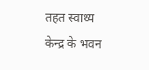तहत स्वाथ्य केन्द्र के भवन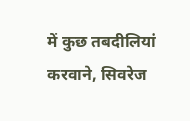में कुछ तबदीलियां करवाने, सिवरेज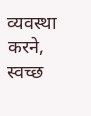व्यवस्था करने, स्वच्छ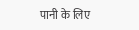पानी के लिए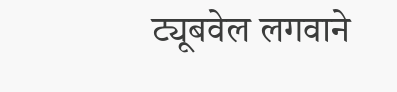ट्यूबवेल लगवाने